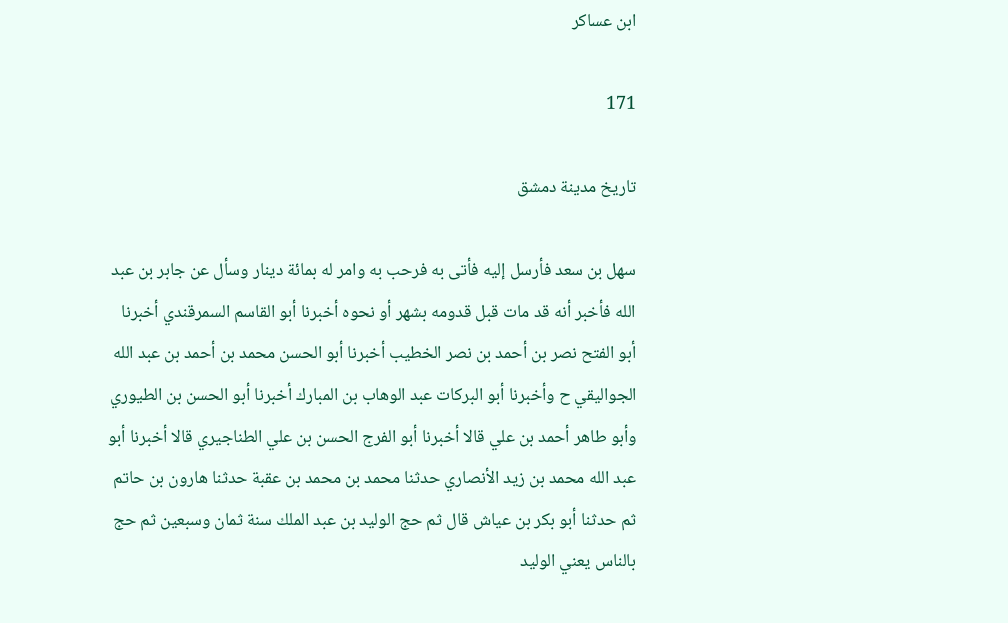ابن عساكر

171

تاريخ مدينة دمشق

سهل بن سعد فأرسل إليه فأتى به فرحب به وامر له بمائة دينار وسأل عن جابر بن عبد الله فأخبر أنه قد مات قبل قدومه بشهر أو نحوه أخبرنا أبو القاسم السمرقندي أخبرنا أبو الفتح نصر بن أحمد بن نصر الخطيب أخبرنا أبو الحسن محمد بن أحمد بن عبد الله الجواليقي ح وأخبرنا أبو البركات عبد الوهاب بن المبارك أخبرنا أبو الحسن بن الطيوري وأبو طاهر أحمد بن علي قالا أخبرنا أبو الفرج الحسن بن علي الطناجيري قالا أخبرنا أبو عبد الله محمد بن زيد الأنصاري حدثنا محمد بن محمد بن عقبة حدثنا هارون بن حاتم ثم حدثنا أبو بكر بن عياش قال ثم حج الوليد بن عبد الملك سنة ثمان وسبعين ثم حج بالناس يعني الوليد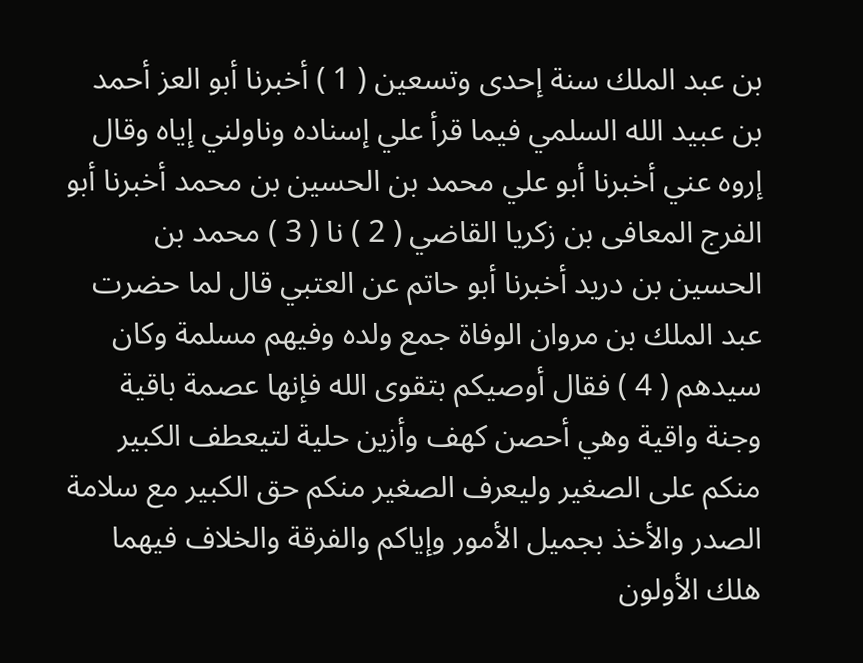بن عبد الملك سنة إحدى وتسعين ( 1 ) أخبرنا أبو العز أحمد بن عبيد الله السلمي فيما قرأ علي إسناده وناولني إياه وقال إروه عني أخبرنا أبو علي محمد بن الحسين بن محمد أخبرنا أبو الفرج المعافى بن زكريا القاضي ( 2 ) نا ( 3 ) محمد بن الحسين بن دريد أخبرنا أبو حاتم عن العتبي قال لما حضرت عبد الملك بن مروان الوفاة جمع ولده وفيهم مسلمة وكان سيدهم ( 4 ) فقال أوصيكم بتقوى الله فإنها عصمة باقية وجنة واقية وهي أحصن كهف وأزين حلية لتيعطف الكبير منكم على الصغير وليعرف الصغير منكم حق الكبير مع سلامة الصدر والأخذ بجميل الأمور وإياكم والفرقة والخلاف فيهما هلك الأولون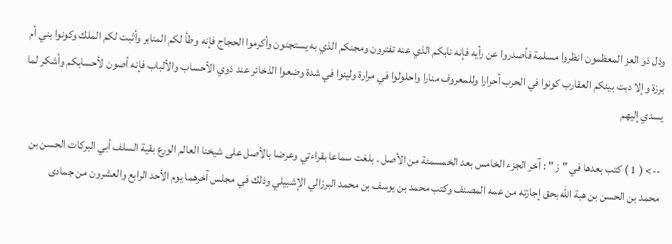وذل ذو العز المعظمون انظروا مسلمة فأصدروا عن رأيه فإنه نابكم الذي عنه تفترون ومجنكم الذي به يستجنون وأكرموا الحجاج فإنه وطأ لكم المنابر وأثبت لكم الملك وكونوا بني أم برزة وإلا دبت بينكم العقارب كونوا في الحرب أحرارا وللمعروف منارا واحلولوا في مرارة ولينوا في شدة وضعوا الذخائر عند ذوي الأحساب والألباب فإنه أصون لأحسابكم وأشكر لما يسدي إليهم

--> ( 1 ) كتب بعدها في " ز " : آخر الجزء الخامس بعد الخمسمئة من الأصل . بلغت سماعا بقراءتي وعرضا بالأصل على شيخنا العالم الورع بقية السلف أبي البركات الحسن بن محمد بن الحسن بن هبة الله بحق إجازته من عمه المصنف وكتب محمد بن يوسف بن محمد البرزالي الإشبيلي وذلك في مجلس آخرهما يوم الأحد الرابع والعشرون من جمادى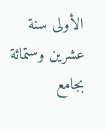الأولى سنة عشرين وستمائة بجامع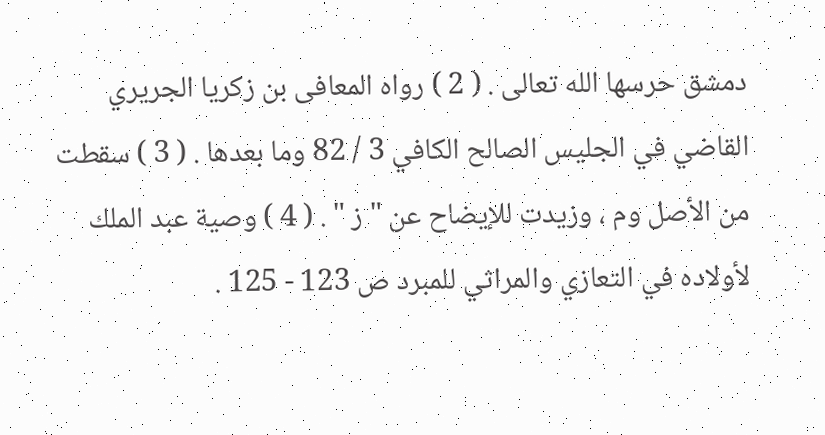دمشق حرسها الله تعالى . ( 2 ) رواه المعافى بن زكريا الجريري القاضي في الجليس الصالح الكافي 3 / 82 وما بعدها . ( 3 ) سقطت من الأصل وم ، وزيدت للإيضاح عن " ز " . ( 4 ) وصية عبد الملك لأولاده في التعازي والمراثي للمبرد ص 123 - 125 .